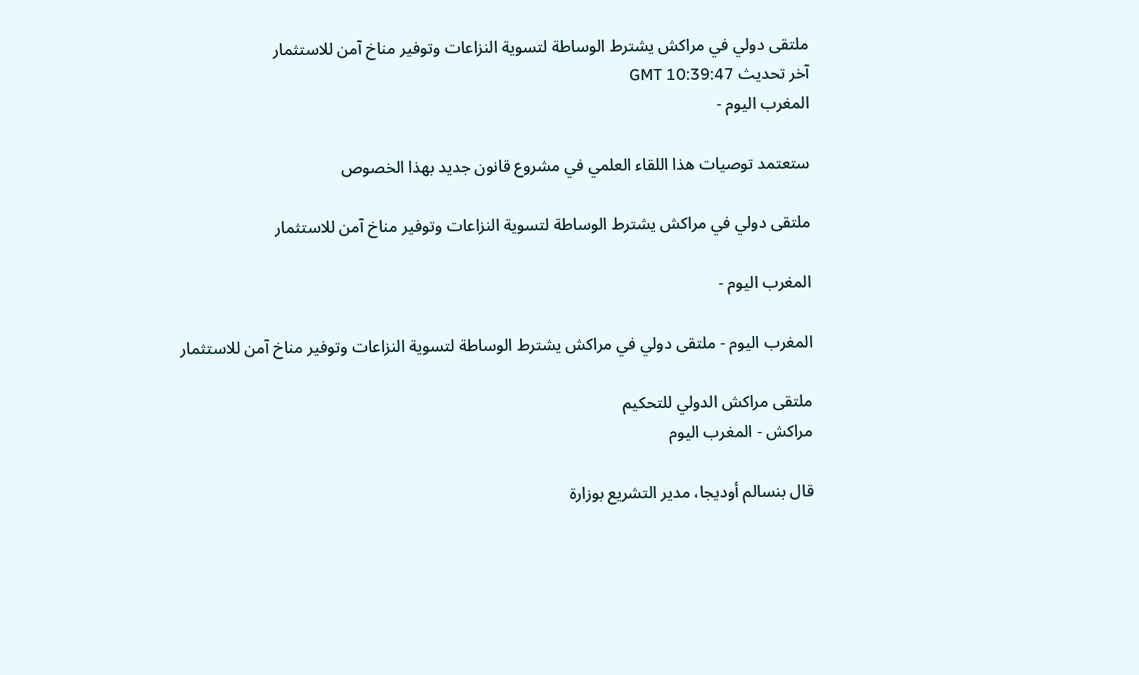ملتقى دولي في مراكش يشترط الوساطة لتسوية النزاعات وتوفير مناخ آمن للاستثمار
آخر تحديث GMT 10:39:47
المغرب اليوم -

ستعتمد توصيات هذا اللقاء العلمي في مشروع قانون جديد بهذا الخصوص

ملتقى دولي في مراكش يشترط الوساطة لتسوية النزاعات وتوفير مناخ آمن للاستثمار

المغرب اليوم -

المغرب اليوم - ملتقى دولي في مراكش يشترط الوساطة لتسوية النزاعات وتوفير مناخ آمن للاستثمار

ملتقى مراكش الدولي للتحكيم
مراكش - المغرب اليوم

قال بنسالم أوديجا، مدير التشريع بوزارة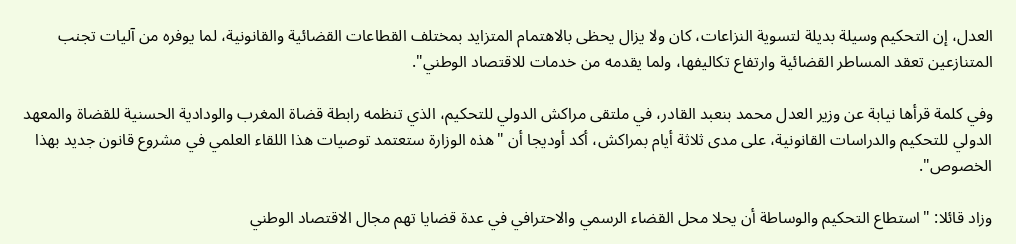العدل، إن التحكيم وسيلة بديلة لتسوية النزاعات، كان ولا يزال يحظى بالاهتمام المتزايد بمختلف القطاعات القضائية والقانونية، لما يوفره من آليات تجنب المتنازعين تعقد المساطر القضائية وارتفاع تكاليفها، ولما يقدمه من خدمات للاقتصاد الوطني".

وفي كلمة قرأها نيابة عن وزير العدل محمد بنعبد القادر، في ملتقى مراكش الدولي للتحكيم، الذي تنظمه رابطة قضاة المغرب والودادية الحسنية للقضاة والمعهد الدولي للتحكيم والدراسات القانونية، على مدى ثلاثة أيام بمراكش، أكد أوديجا أن "هذه الوزارة ستعتمد توصيات هذا اللقاء العلمي في مشروع قانون جديد بهذا الخصوص".

وزاد قائلا: "استطاع التحكيم والوساطة أن يحلا محل القضاء الرسمي والاحترافي في عدة قضايا تهم مجال الاقتصاد الوطني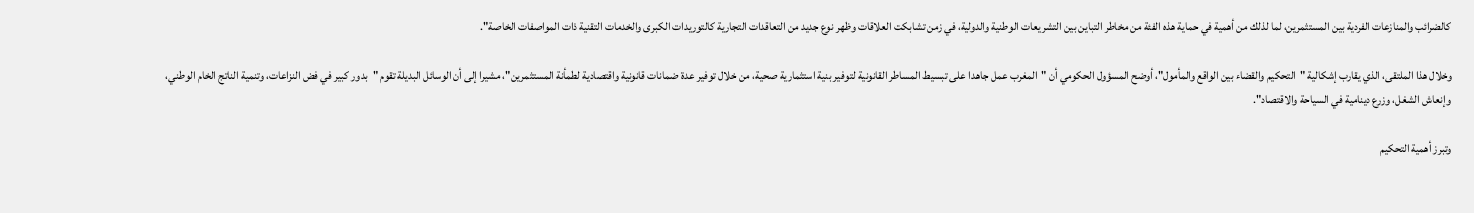كالضرائب والمنازعات الفردية بين المستثمرين، لما لذلك من أهمية في حماية هذه الفئة من مخاطر التباين بين التشريعات الوطنية والدولية، في زمن تشابكت العلاقات وظهر نوع جديد من التعاقدات التجارية كالتوريدات الكبرى والخدمات التقنية ذات المواصفات الخاصة".

وخلال هذا الملتقى، الذي يقارب إشكالية "التحكيم والقضاء بين الواقع والمأمول"، أوضح المسؤول الحكومي أن "المغرب عمل جاهدا على تبسيط المساطر القانونية لتوفير بنية استثمارية صحية، من خلال توفير عدة ضمانات قانونية واقتصادية لطمأنة المستثمرين"، مشيرا إلى أن الوسائل البديلة تقوم "بدور كبير في فض النزاعات، وتنمية الناتج الخام الوطني، وإنعاش الشغل، وزرع دينامية في السياحة والاقتصاد".

وتبرز أهمية التحكيم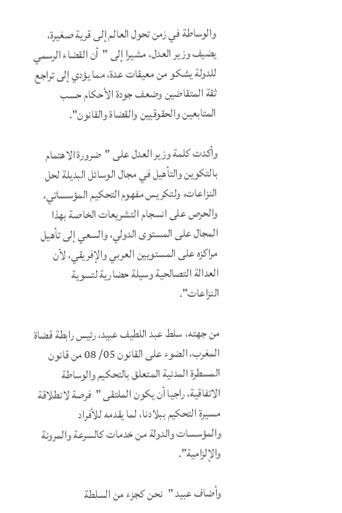والوساطة في زمن تحول العالم إلى قرية صغيرة، يضيف وزير العدل، مشيرا إلى "أن القضاء الرسمي للدولة يشكو من معيقات عدة، مما يؤدي إلى تراجع ثقة المتقاضين وضعف جودة الأحكام حسب المتابعين والحقوقيين والقضاة والقانون".

وأكدت كلمة وزير العدل على "ضرورة الاهتمام بالتكوين والتأهيل في مجال الوسائل البديلة لحل النزاعات، ولتكريس مفهوم التحكيم المؤسساتي، والحرص على انسجام التشريعات الخاصة بهذا المجال على المستوى الدولي، والسعي إلى تأهيل مراكزه على المستويين العربي والإفريقي، لأن العدالة التصالحية وسيلة حضارية لتسوية النزاعات".

من جهته، سلط عبد اللطيف عبيد، رئيس رابطة قضاة المغرب، الضوء على القانون 05/ 08 من قانون المسطرة المدنية المتعلق بالتحكيم والوساطة الاتفاقية، راجيا أن يكون الملتقى "فرصة لانطلاقة مسيرة التحكيم ببلادنا، لما يقدمه للأفراد والمؤسسات والدولة من خدمات كالسرعة والمرونة والإلزامية".

وأضاف عبيد "نحن كجزء من السلطة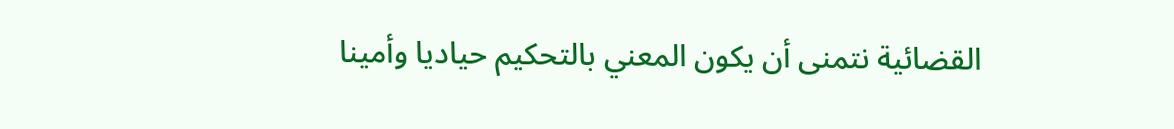القضائية نتمنى أن يكون المعني بالتحكيم حياديا وأمينا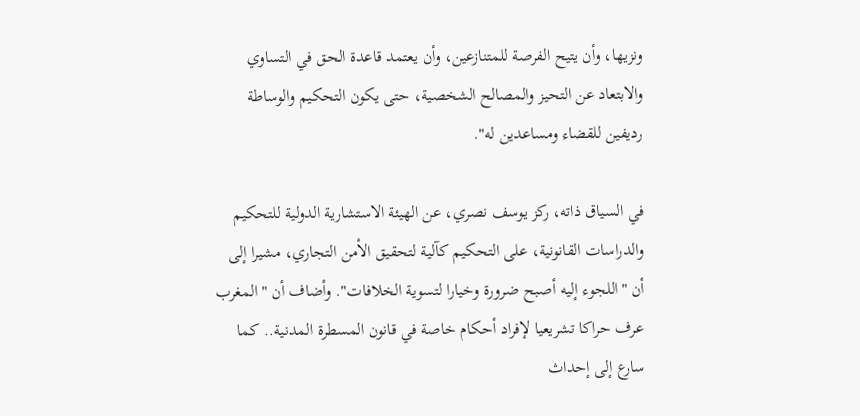ونزيها، وأن يتيح الفرصة للمتنازعين، وأن يعتمد قاعدة الحق في التساوي والابتعاد عن التحيز والمصالح الشخصية، حتى يكون التحكيم والوساطة رديفين للقضاء ومساعدين له".

في السياق ذاته، ركز يوسف نصري، عن الهيئة الاستشارية الدولية للتحكيم والدراسات القانونية، على التحكيم كآلية لتحقيق الأمن التجاري، مشيرا إلى أن "اللجوء إليه أصبح ضرورة وخيارا لتسوية الخلافات". وأضاف أن "المغرب عرف حراكا تشريعيا لإفراد أحكام خاصة في قانون المسطرة المدنية.. كما سارع إلى إحداث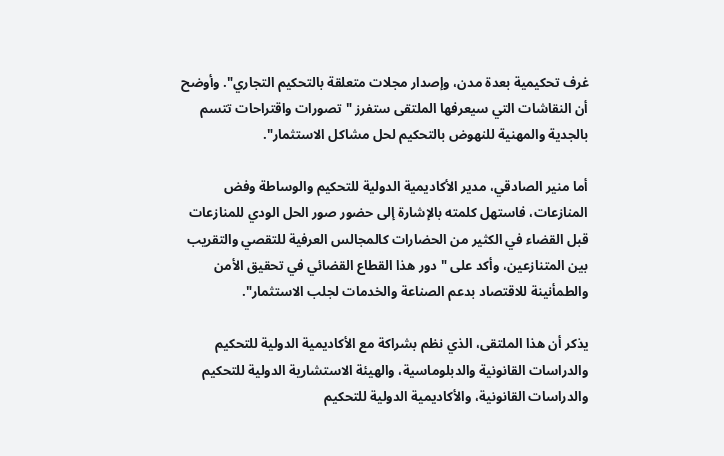غرف تحكيمية بعدة مدن، وإصدار مجلات متعلقة بالتحكيم التجاري". وأوضح أن النقاشات التي سيعرفها الملتقى ستفرز "تصورات واقتراحات تتسم بالجدية والمهنية للنهوض بالتحكيم لحل مشاكل الاستثمار".

أما منير الصادقي، مدير الأكاديمية الدولية للتحكيم والوساطة وفض المنازعات، فاستهل كلمته بالإشارة إلى حضور صور الحل الودي للمنازعات قبل القضاء في الكثير من الحضارات كالمجالس العرفية للتقصي والتقريب بين المتنازعين، وأكد على "دور هذا القطاع القضائي في تحقيق الأمن والطمأنينة للاقتصاد بدعم الصناعة والخدمات لجلب الاستثمار".

يذكر أن هذا الملتقى، الذي نظم بشراكة مع الأكاديمية الدولية للتحكيم والدراسات القانونية والدبلوماسية، والهيئة الاستشارية الدولية للتحكيم والدراسات القانونية، والأكاديمية الدولية للتحكيم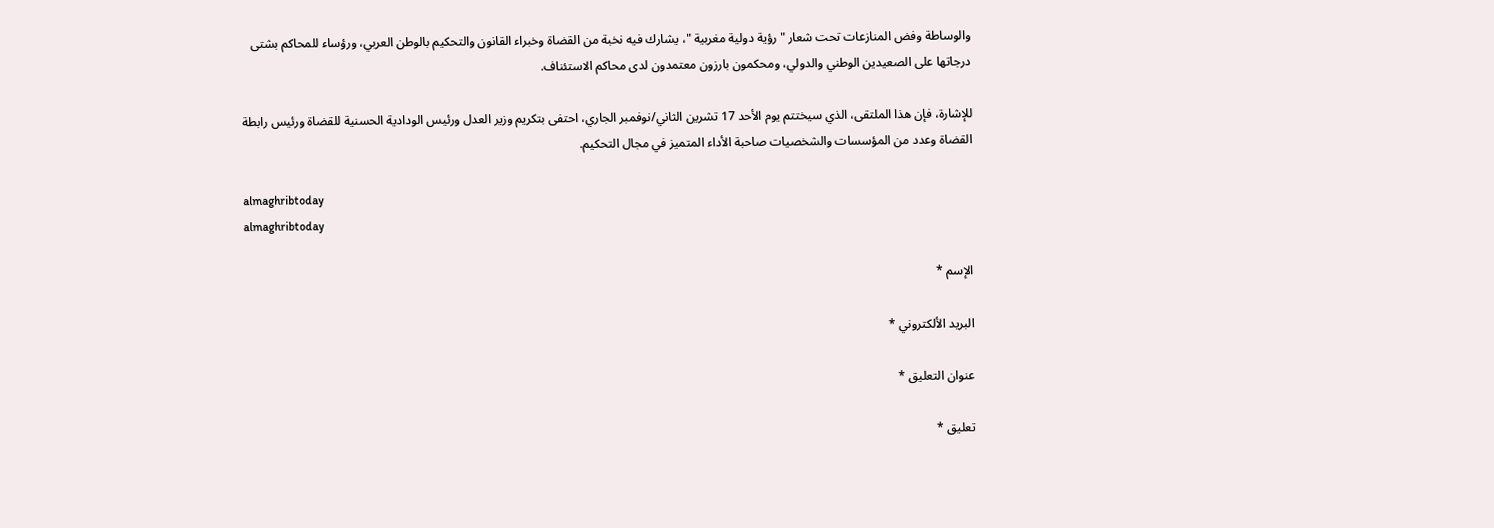والوساطة وفض المنازعات تحت شعار "رؤية دولية مغربية "، يشارك فيه نخبة من القضاة وخبراء القانون والتحكيم بالوطن العربي، ورؤساء للمحاكم بشتى درجاتها على الصعيدين الوطني والدولي، ومحكمون بارزون معتمدون لدى محاكم الاستئناف.

للإشارة، فإن هذا الملتقى، الذي سيختتم يوم الأحد 17 تشرين الثاني/نوفمبر الجاري، احتفى بتكريم وزير العدل ورئيس الودادية الحسنية للقضاة ورئيس رابطة القضاة وعدد من المؤسسات والشخصيات صاحبة الأداء المتميز في مجال التحكيم.

almaghribtoday
almaghribtoday

الإسم *

البريد الألكتروني *

عنوان التعليق *

تعليق *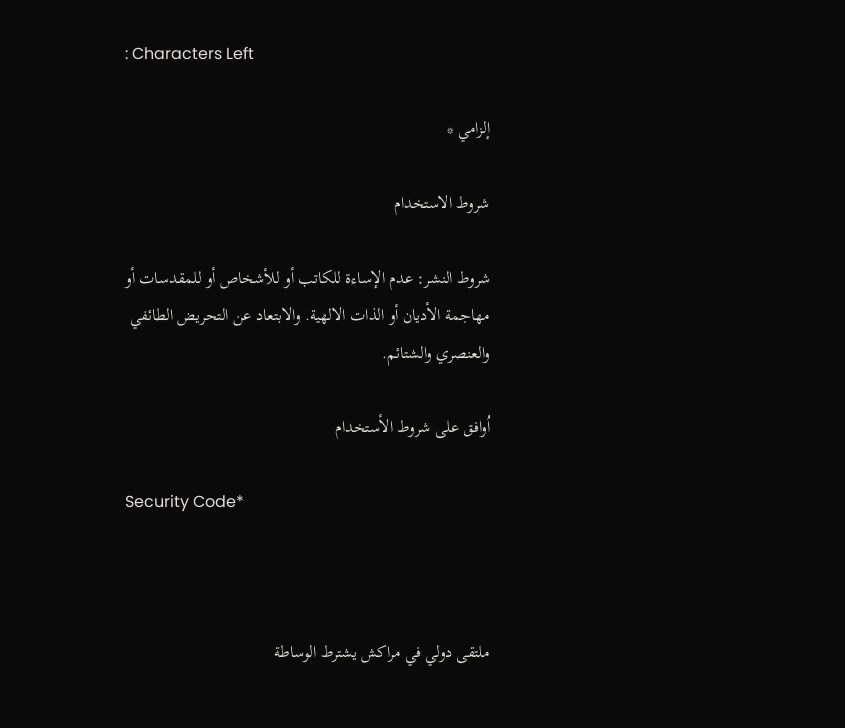: Characters Left

إلزامي *

شروط الاستخدام

شروط النشر: عدم الإساءة للكاتب أو للأشخاص أو للمقدسات أو مهاجمة الأديان أو الذات الالهية. والابتعاد عن التحريض الطائفي والعنصري والشتائم.

اُوافق على شروط الأستخدام

Security Code*



ملتقى دولي في مراكش يشترط الوساطة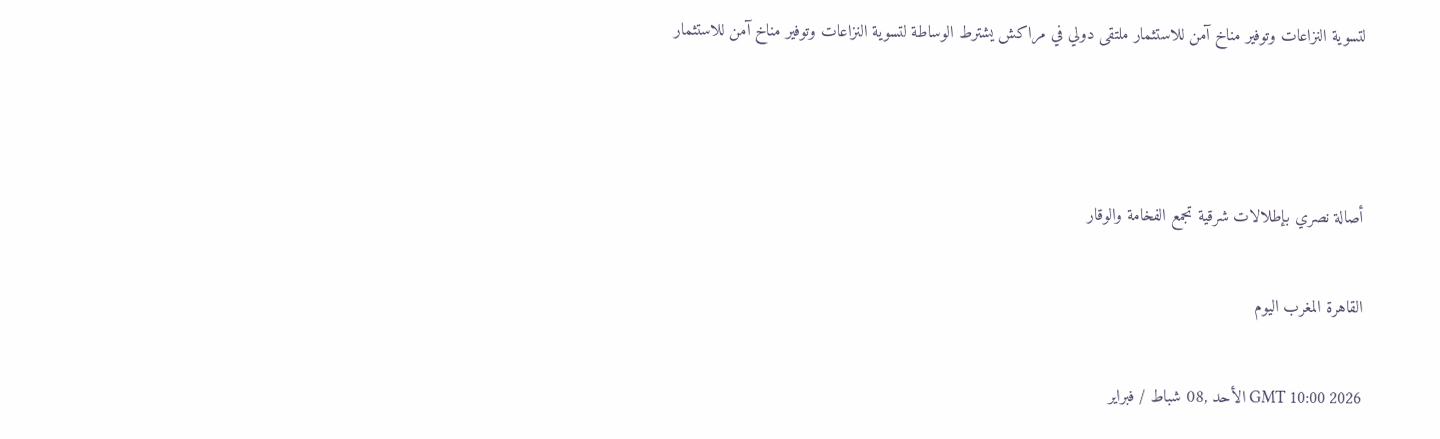لتسوية النزاعات وتوفير مناخ آمن للاستثمار ملتقى دولي في مراكش يشترط الوساطة لتسوية النزاعات وتوفير مناخ آمن للاستثمار



أصالة نصري بإطلالات شرقية تجمع الفخامة والوقار

القاهرة المغرب اليوم

GMT 10:00 2026 الأحد ,08 شباط / فبراير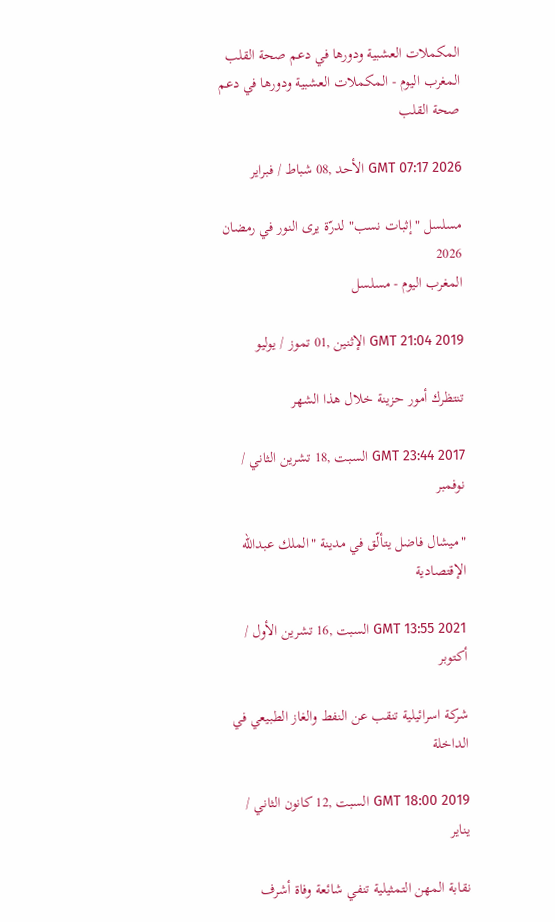المكملات العشبية ودورها في دعم صحة القلب
المغرب اليوم - المكملات العشبية ودورها في دعم صحة القلب

GMT 07:17 2026 الأحد ,08 شباط / فبراير

مسلسل "إثبات نسب" لدرّة يرى النور في رمضان 2026
المغرب اليوم - مسلسل

GMT 21:04 2019 الإثنين ,01 تموز / يوليو

تنتظرك أمور حزينة خلال هذا الشهر

GMT 23:44 2017 السبت ,18 تشرين الثاني / نوفمبر

"ميشال فاضل يتألّق في مدينة "الملك عبدالله الإقتصادية

GMT 13:55 2021 السبت ,16 تشرين الأول / أكتوبر

شركة اسرائيلية تنقب عن النفط والغاز الطبيعي في الداخلة

GMT 18:00 2019 السبت ,12 كانون الثاني / يناير

نقابة المهن التمثيلية تنفي شائعة وفاة أشرف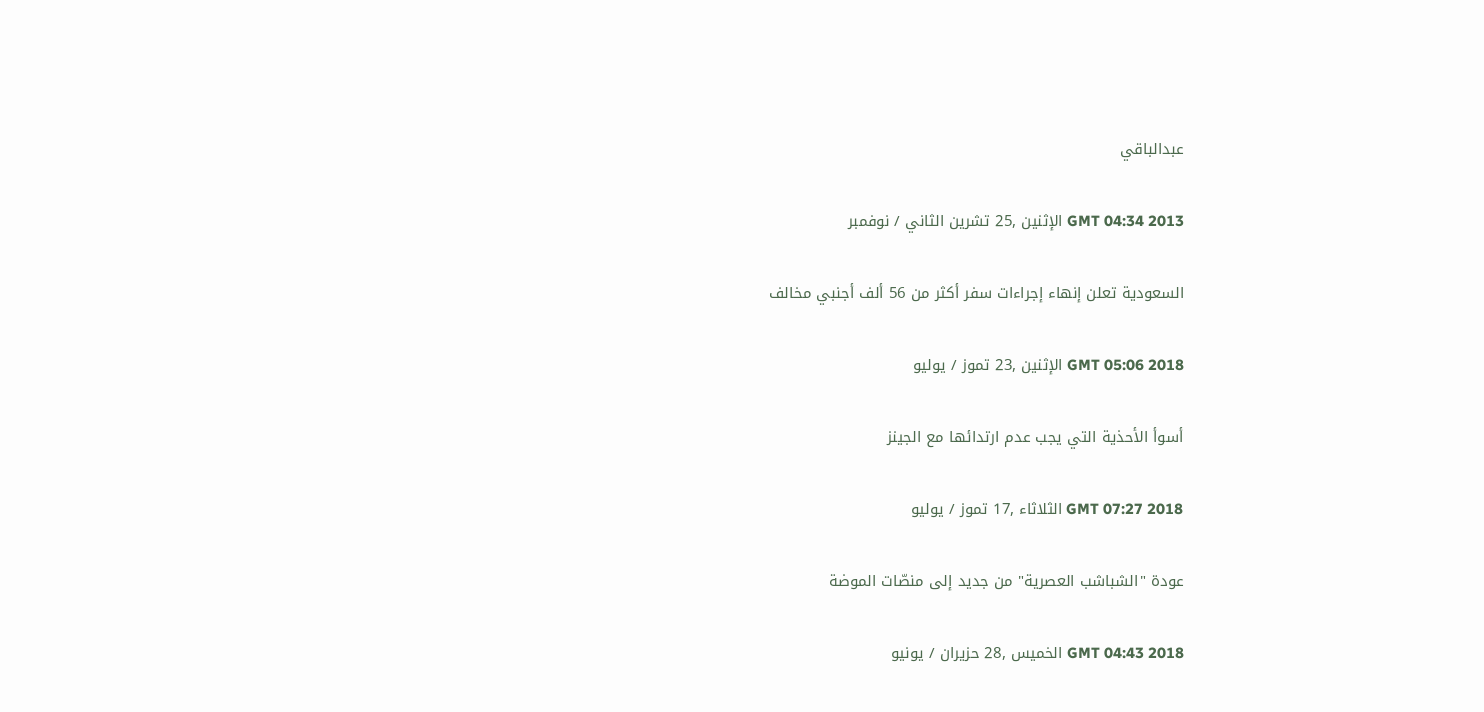عبدالباقي

GMT 04:34 2013 الإثنين ,25 تشرين الثاني / نوفمبر

السعودية تعلن إنهاء إجراءات سفر أكثر من 56 ألف أجنبي مخالف

GMT 05:06 2018 الإثنين ,23 تموز / يوليو

أسوأ الأحذية التي يجب عدم ارتدائها مع الجينز

GMT 07:27 2018 الثلاثاء ,17 تموز / يوليو

عودة "الشباشب العصرية" من جديد إلى منصّات الموضة

GMT 04:43 2018 الخميس ,28 حزيران / يونيو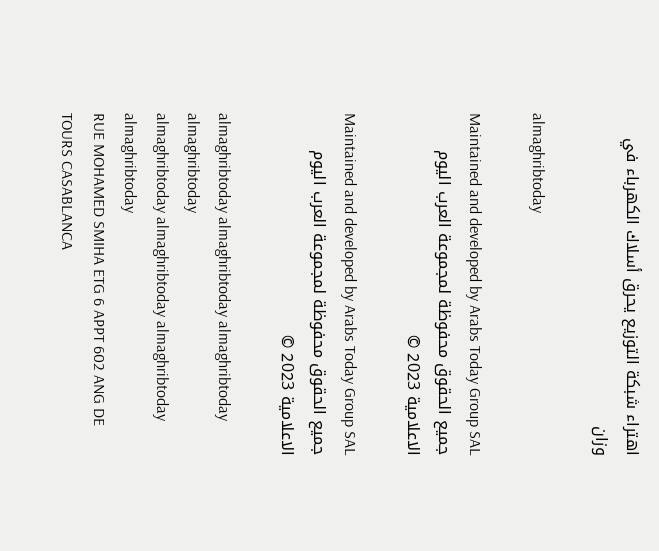اهتراء شبكة التوزيع يحرق أسلاك الكهرباء في وزان

almaghribtoday

Maintained and developed by Arabs Today Group SAL
جميع الحقوق محفوظة لمجموعة العرب اليوم الاعلامية 2023 ©

Maintained and developed by Arabs Today Group SAL
جميع الحقوق محفوظة لمجموعة العرب اليوم الاعلامية 2023 ©

almaghribtoday almaghribtoday almaghribtoday almaghribtoday
almaghribtoday almaghribtoday almaghribtoday
almaghribtoday
RUE MOHAMED SMIHA ETG 6 APPT 602 ANG DE TOURS CASABLANCA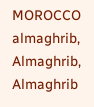MOROCCO
almaghrib, Almaghrib, Almaghrib